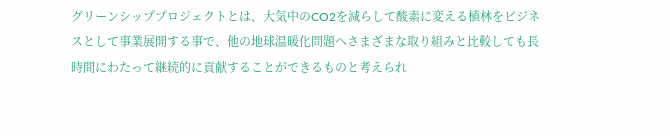グリーンシッププロジェクトとは、大気中のCO2を減らして酸素に変える植林をビジネスとして事業展開する事で、他の地球温暖化問題へさまざまな取り組みと比較しても長時間にわたって継続的に貢献することができるものと考えられ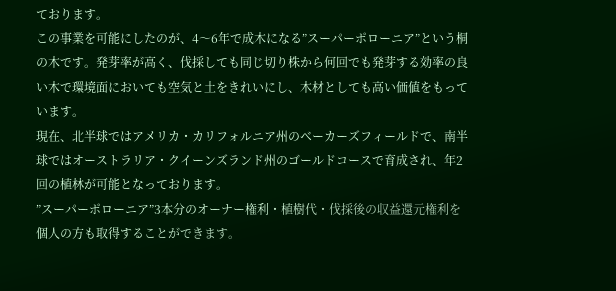ております。
この事業を可能にしたのが、4〜6年で成木になる”スーパーポローニア”という桐の木です。発芽率が高く、伐採しても同じ切り株から何回でも発芽する効率の良い木で環境面においても空気と土をきれいにし、木材としても高い価値をもっています。
現在、北半球ではアメリカ・カリフォルニア州のベーカーズフィールドで、南半球ではオーストラリア・クイーンズランド州のゴールドコースで育成され、年2回の植林が可能となっております。
”スーパーポローニア”3本分のオーナー権利・植樹代・伐採後の収益還元権利を個人の方も取得することができます。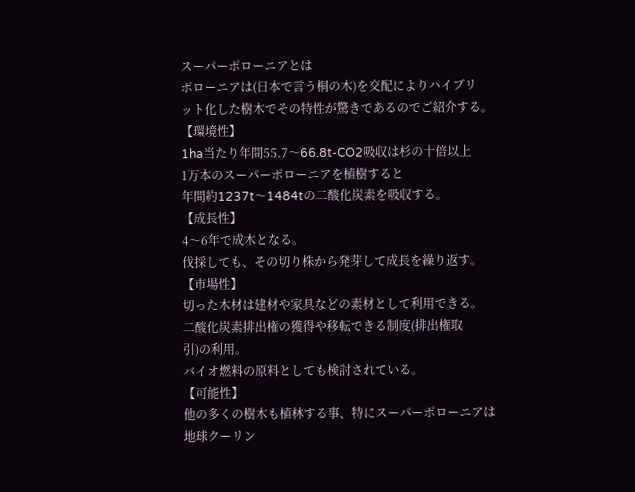スーパーポローニアとは
ポローニアは(日本で言う桐の木)を交配によりハイブリ
ット化した樹木でその特性が驚きであるのでご紹介する。
【環境性】
1ha当たり年間55.7〜66.8t-CO2吸収は杉の十倍以上
1万本のスーパーポローニアを植樹すると
年間約1237t〜1484tの二酸化炭素を吸収する。
【成長性】
4〜6年で成木となる。
伐採しても、その切り株から発芽して成長を繰り返す。
【市場性】
切った木材は建材や家具などの素材として利用できる。
二酸化炭素排出権の獲得や移転できる制度(排出権取
引)の利用。
バイオ燃料の原料としても検討されている。
【可能性】
他の多くの樹木も植林する事、特にスーパーポローニアは
地球クーリン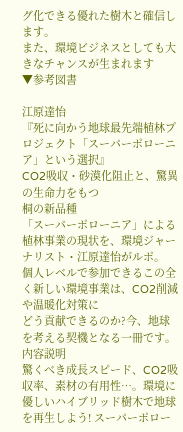グ化できる優れた樹木と確信します。
また、環境ビジネスとしても大きなチャンスが生まれます
▼参考図書

江原達怡
『死に向かう地球最先端植林プロジェクト「スーパーポローニア」という選択』
CO2吸収・砂漠化阻止と、驚異の生命力をもつ
桐の新品種
「スーパーポローニア」による
植林事業の現状を、環境ジャーナリスト・江原達怡がルポ。
個人レベルで参加できるこの全く新しい環境事業は、CO2削減や温暖化対策に
どう貢献できるのか?今、地球を考える契機となる一冊です。
内容説明
驚くべき成長スピード、CO2吸収率、素材の有用性…。環境に優しいハイブリッド樹木で地球を再生しよう! スーパーポロー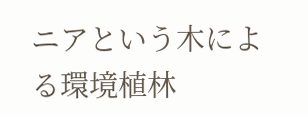ニアという木による環境植林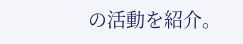の活動を紹介。